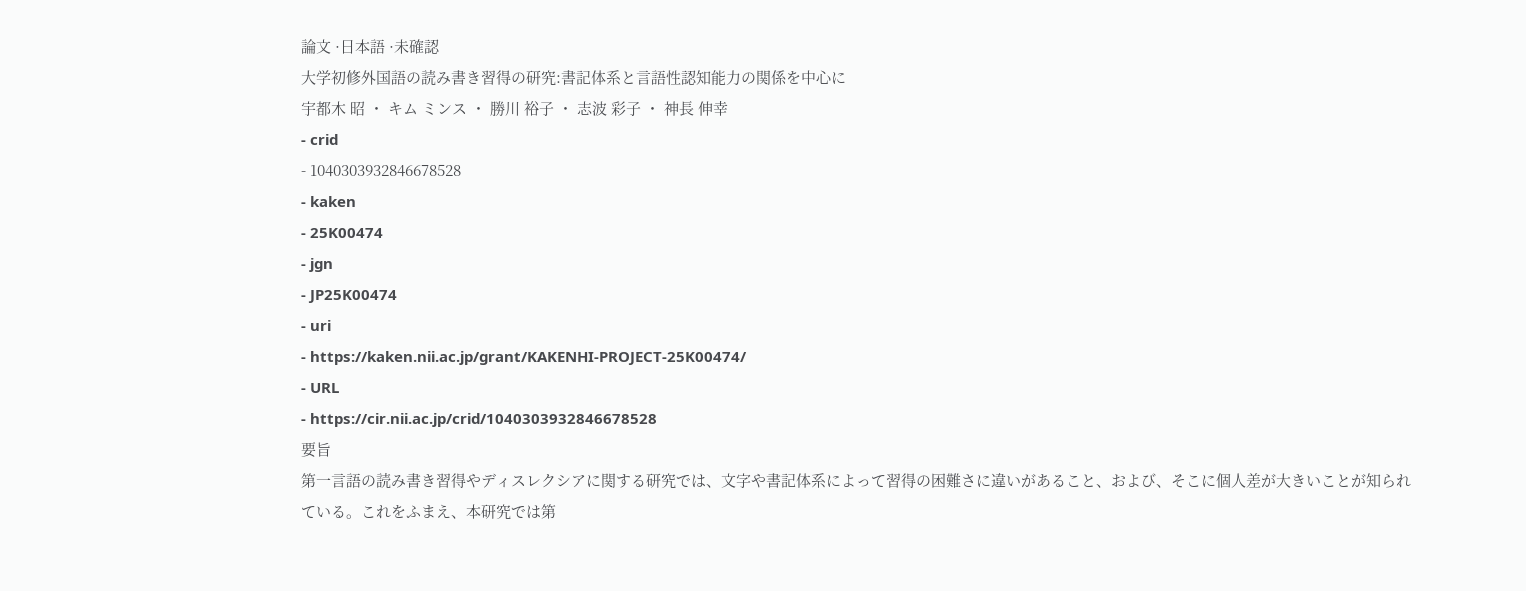論文 ·日本語 ·未確認
大学初修外国語の読み書き習得の研究:書記体系と言語性認知能力の関係を中心に
宇都木 昭 ・ キム ミンス ・ 勝川 裕子 ・ 志波 彩子 ・ 神長 伸幸
- crid
- 1040303932846678528
- kaken
- 25K00474
- jgn
- JP25K00474
- uri
- https://kaken.nii.ac.jp/grant/KAKENHI-PROJECT-25K00474/
- URL
- https://cir.nii.ac.jp/crid/1040303932846678528
要旨
第一言語の読み書き習得やディスレクシアに関する研究では、文字や書記体系によって習得の困難さに違いがあること、および、そこに個人差が大きいことが知られている。これをふまえ、本研究では第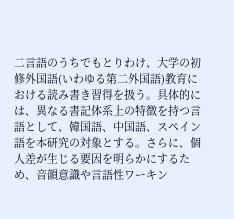二言語のうちでもとりわけ、大学の初修外国語(いわゆる第二外国語)教育における読み書き習得を扱う。具体的には、異なる書記体系上の特徴を持つ言語として、韓国語、中国語、スペイン語を本研究の対象とする。さらに、個人差が生じる要因を明らかにするため、音韻意識や言語性ワーキン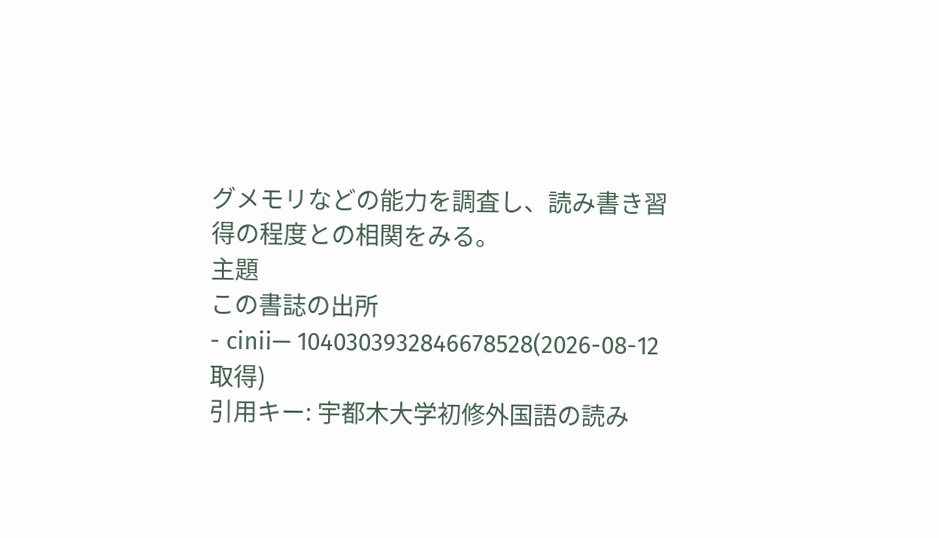グメモリなどの能力を調査し、読み書き習得の程度との相関をみる。
主題
この書誌の出所
- cinii— 1040303932846678528(2026-08-12取得)
引用キー: 宇都木大学初修外国語の読み